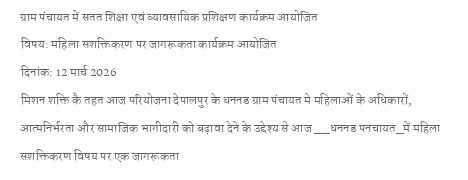ग्राम पंचायत में सतत शिक्षा एवं व्यावसायिक प्रशिक्षण कार्यक्रम आयोजित
विषय: महिला सशक्तिकरण पर जागरूकता कार्यक्रम आयोजित
दिनांक: 12 मार्च 2026
मिशन शक्ति कै तहत आज परियोजना देपालपुर के धननड ग्राम पंचायत मे महिलाओं के अधिकारों, आत्मनिर्भरता और सामाजिक भागीदारी को बढ़ावा देने के उद्देश्य से आज __धननड पनचायत_में महिला सशक्तिकरण विषय पर एक जागरूकता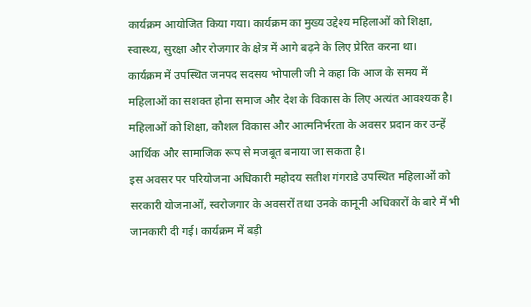कार्यक्रम आयोजित किया गया। कार्यक्रम का मुख्य उद्देश्य महिलाओं को शिक्षा, स्वास्थ्य, सुरक्षा और रोजगार के क्षेत्र में आगे बढ़ने के लिए प्रेरित करना था।
कार्यक्रम में उपस्थित जनपद सदसय भोपाली जी ने कहा कि आज के समय में महिलाओं का सशक्त होना समाज और देश के विकास के लिए अत्यंत आवश्यक है। महिलाओं को शिक्षा, कौशल विकास और आत्मनिर्भरता के अवसर प्रदान कर उन्हें आर्थिक और सामाजिक रूप से मजबूत बनाया जा सकता है।
इस अवसर पर परियोजना अधिकारी महोदय सतीश गंगराडे उपस्थित महिलाओं को सरकारी योजनाओं, स्वरोजगार के अवसरों तथा उनके कानूनी अधिकारों के बारे में भी जानकारी दी गई। कार्यक्रम में बड़ी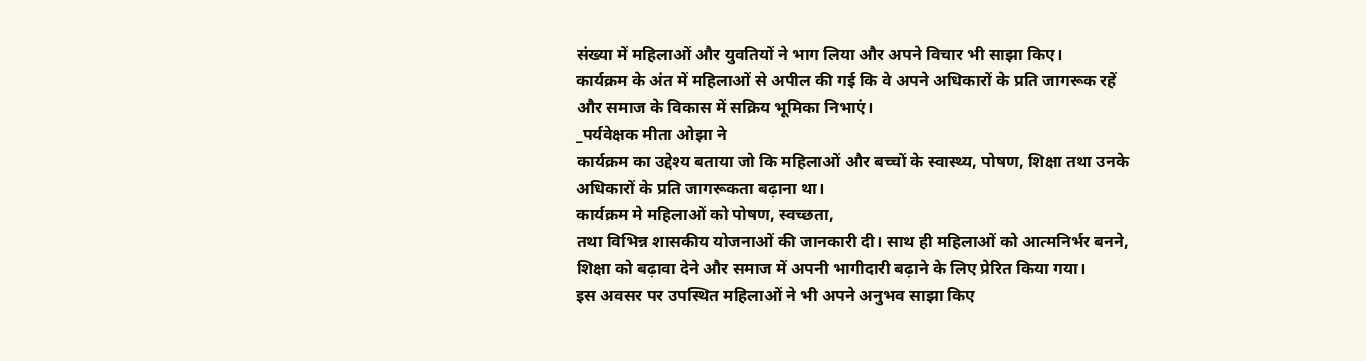संख्या में महिलाओं और युवतियों ने भाग लिया और अपने विचार भी साझा किए।
कार्यक्रम के अंत में महिलाओं से अपील की गई कि वे अपने अधिकारों के प्रति जागरूक रहें और समाज के विकास में सक्रिय भूमिका निभाएं।
_पर्यवेक्षक मीता ओझा ने
कार्यक्रम का उद्देश्य बताया जो कि महिलाओं और बच्चों के स्वास्थ्य, पोषण, शिक्षा तथा उनके अधिकारों के प्रति जागरूकता बढ़ाना था।
कार्यक्रम मे महिलाओं को पोषण, स्वच्छता,
तथा विभिन्न शासकीय योजनाओं की जानकारी दी। साथ ही महिलाओं को आत्मनिर्भर बनने, शिक्षा को बढ़ावा देने और समाज में अपनी भागीदारी बढ़ाने के लिए प्रेरित किया गया।
इस अवसर पर उपस्थित महिलाओं ने भी अपने अनुभव साझा किए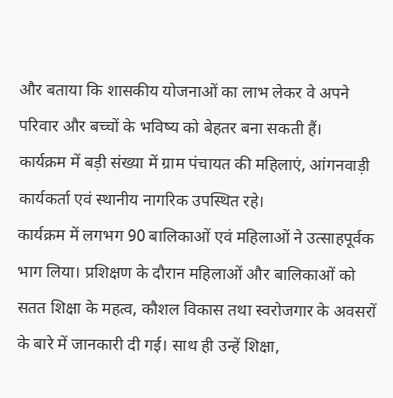और बताया कि शासकीय योजनाओं का लाभ लेकर वे अपने परिवार और बच्चों के भविष्य को बेहतर बना सकती हैं।
कार्यक्रम में बड़ी संख्या में ग्राम पंचायत की महिलाएं, आंगनवाड़ी कार्यकर्ता एवं स्थानीय नागरिक उपस्थित रहे।
कार्यक्रम में लगभग 90 बालिकाओं एवं महिलाओं ने उत्साहपूर्वक भाग लिया। प्रशिक्षण के दौरान महिलाओं और बालिकाओं को सतत शिक्षा के महत्व, कौशल विकास तथा स्वरोजगार के अवसरों के बारे में जानकारी दी गई। साथ ही उन्हें शिक्षा,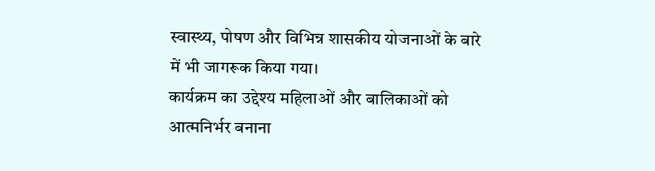स्वास्थ्य, पोषण और विभिन्न शासकीय योजनाओं के बारे में भी जागरूक किया गया।
कार्यक्रम का उद्देश्य महिलाओं और बालिकाओं को आत्मनिर्भर बनाना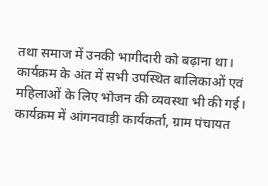तथा समाज में उनकी भागीदारी को बढ़ाना था। कार्यक्रम के अंत में सभी उपस्थित बालिकाओं एवं महिलाओं के लिए भोजन की व्यवस्था भी की गई।
कार्यक्रम में आंगनवाड़ी कार्यकर्ता, ग्राम पंचायत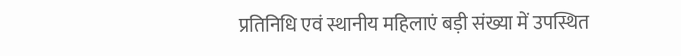प्रतिनिधि एवं स्थानीय महिलाएं बड़ी संख्या में उपस्थित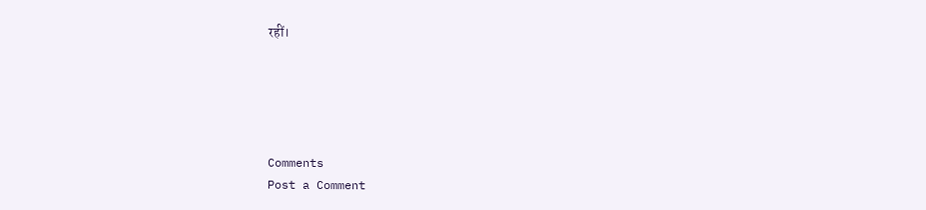रहीं।





Comments
Post a Comment